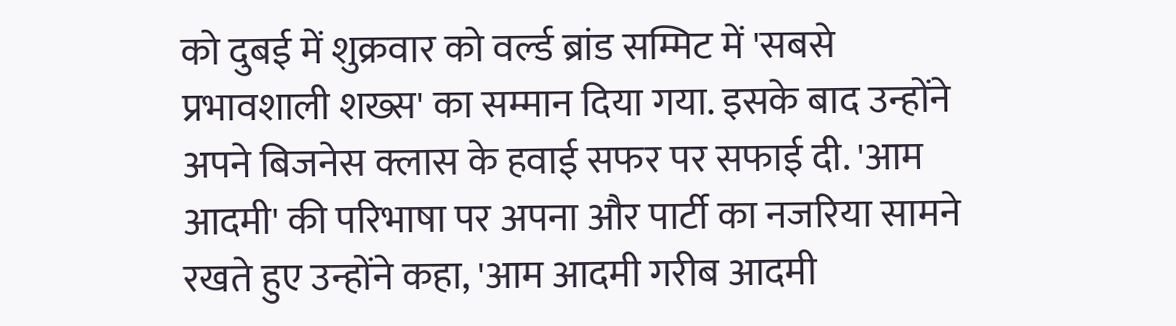को दुबई में शुक्रवार को वर्ल्ड ब्रांड सम्मिट में 'सबसे प्रभावशाली शख्स' का सम्मान दिया गया. इसके बाद उन्होंने अपने बिजनेस क्लास के हवाई सफर पर सफाई दी. 'आम आदमी' की परिभाषा पर अपना और पार्टी का नजरिया सामने रखते हुए उन्होंने कहा, 'आम आदमी गरीब आदमी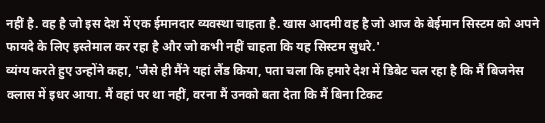नहीं है. वह है जो इस देश में एक ईमानदार व्यवस्था चाहता है. खास आदमी वह है जो आज के बेईमान सिस्टम को अपने फायदे के लिए इस्तेमाल कर रहा है और जो कभी नहीं चाहता कि यह सिस्टम सुधरे.'
व्यंग्य करते हुए उन्होंने कहा, 'जैसे ही मैंने यहां लैंड किया, पता चला कि हमारे देश में डिबेट चल रहा है कि मैं बिजनेस क्लास में इधर आया. मैं वहां पर था नहीं, वरना मैं उनको बता देता कि मैं बिना टिकट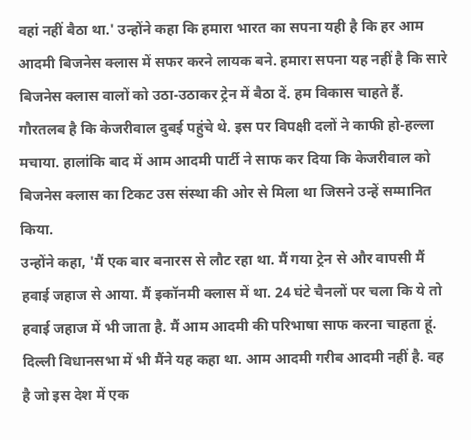वहां नहीं बैठा था.' उन्होंने कहा कि हमारा भारत का सपना यही है कि हर आम आदमी बिजनेस क्लास में सफर करने लायक बने. हमारा सपना यह नहीं है कि सारे बिजनेस क्लास वालों को उठा-उठाकर ट्रेन में बैठा दें. हम विकास चाहते हैं.
गौरतलब है कि केजरीवाल दुबई पहुंचे थे. इस पर विपक्षी दलों ने काफी हो-हल्ला मचाया. हालांकि बाद में आम आदमी पार्टी ने साफ कर दिया कि केजरीवाल को बिजनेस क्लास का टिकट उस संस्था की ओर से मिला था जिसने उन्हें सम्मानित किया.
उन्होंने कहा, 'मैं एक बार बनारस से लौट रहा था. मैं गया ट्रेन से और वापसी मैं हवाई जहाज से आया. मैं इकॉनमी क्लास में था. 24 घंटे चैनलों पर चला कि ये तो हवाई जहाज में भी जाता है. मैं आम आदमी की परिभाषा साफ करना चाहता हूं. दिल्ली विधानसभा में भी मैंने यह कहा था. आम आदमी गरीब आदमी नहीं है. वह है जो इस देश में एक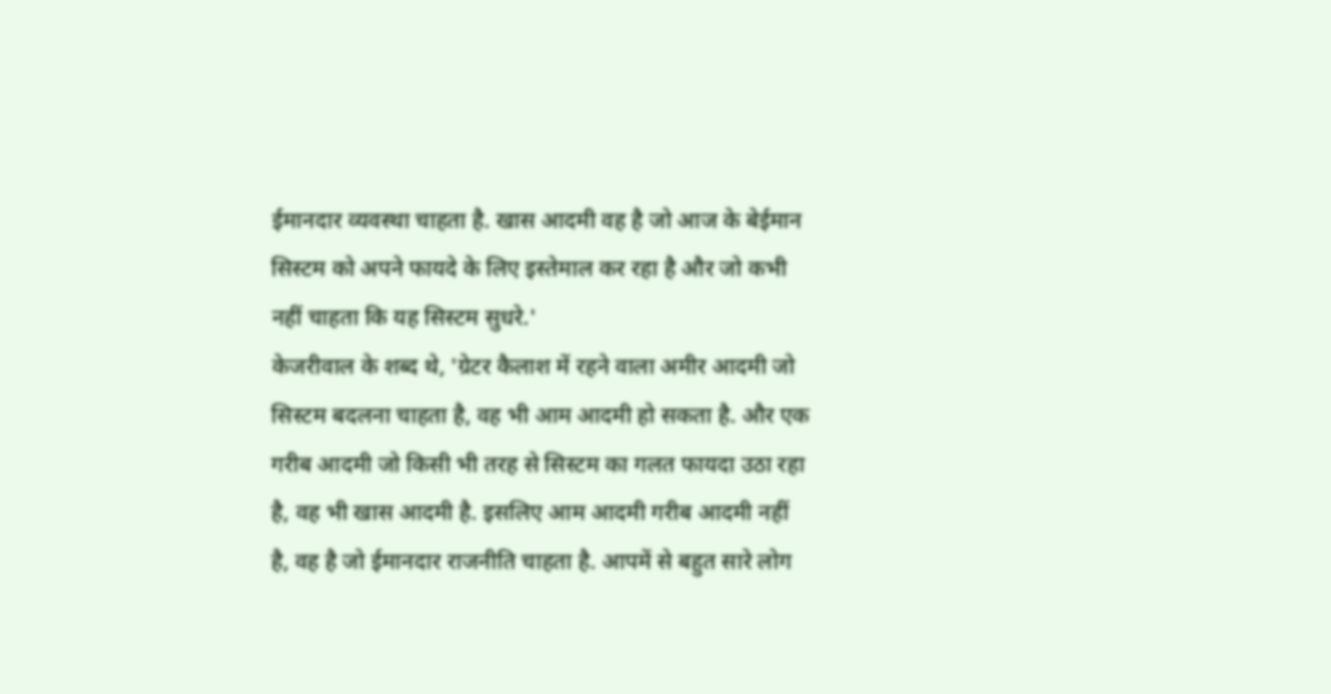ईमानदार व्यवस्था चाहता है. खास आदमी वह है जो आज के बेईमान सिस्टम को अपने फायदे के लिए इस्तेमाल कर रहा है और जो कभी नहीं चाहता कि यह सिस्टम सुधरे.'
केजरीवाल के शब्द थे, 'ग्रेटर कैलाश में रहने वाला अमीर आदमी जो सिस्टम बदलना चाहता है, वह भी आम आदमी हो सकता है. और एक गरीब आदमी जो किसी भी तरह से सिस्टम का गलत फायदा उठा रहा है, वह भी खास आदमी है. इसलिए आम आदमी गरीब आदमी नहीं है, वह है जो ईमानदार राजनीति चाहता है. आपमें से बहुत सारे लोग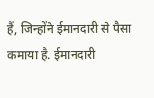हैं, जिन्होंने ईमानदारी से पैसा कमाया है. ईमानदारी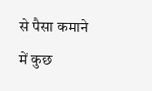से पैसा कमाने में कुछ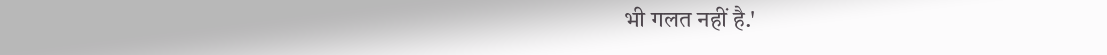भी गलत नहीं है.'